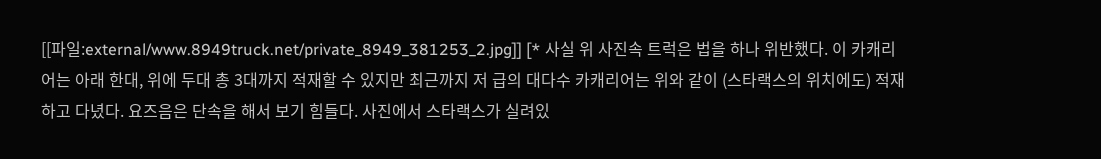[[파일:external/www.8949truck.net/private_8949_381253_2.jpg]] [* 사실 위 사진속 트럭은 법을 하나 위반했다. 이 카캐리어는 아래 한대, 위에 두대 총 3대까지 적재할 수 있지만 최근까지 저 급의 대다수 카캐리어는 위와 같이 (스타랙스의 위치에도) 적재하고 다녔다. 요즈음은 단속을 해서 보기 힘들다. 사진에서 스타랙스가 실려있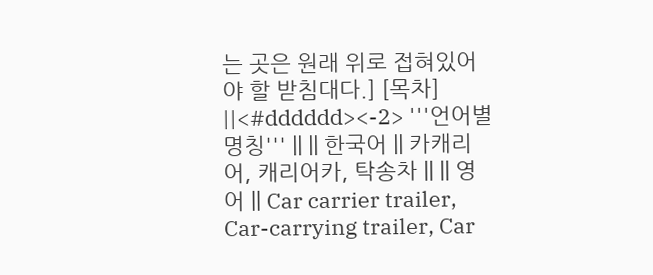는 곳은 원래 위로 접혀있어야 할 받침대다.] [목차] ||<#dddddd><-2> '''언어별 명칭''' || || 한국어 || 카캐리어, 캐리어카, 탁송차 || || 영어 || Car carrier trailer, Car-carrying trailer, Car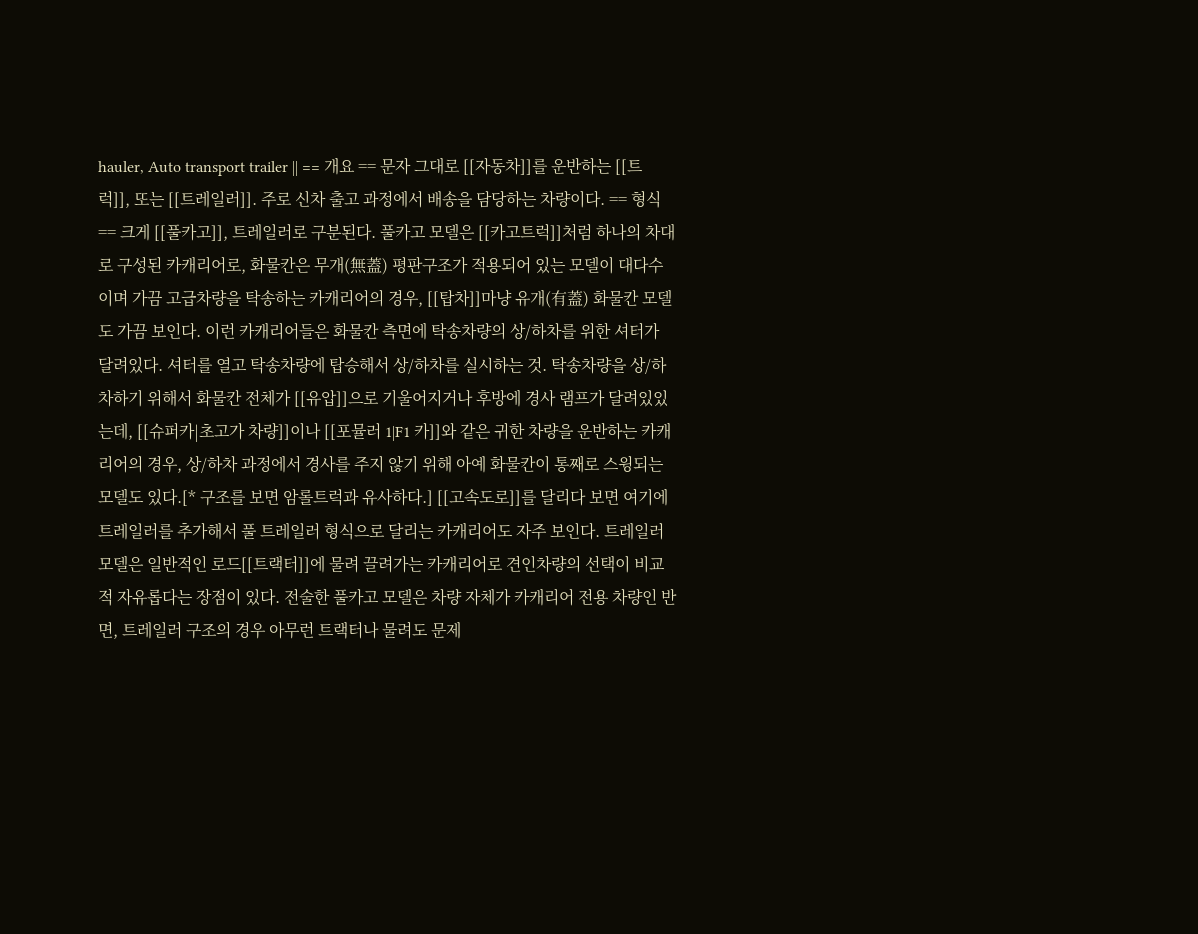hauler, Auto transport trailer || == 개요 == 문자 그대로 [[자동차]]를 운반하는 [[트럭]], 또는 [[트레일러]]. 주로 신차 출고 과정에서 배송을 담당하는 차량이다. == 형식 == 크게 [[풀카고]], 트레일러로 구분된다. 풀카고 모델은 [[카고트럭]]처럼 하나의 차대로 구성된 카캐리어로, 화물칸은 무개(無蓋) 평판구조가 적용되어 있는 모델이 대다수이며 가끔 고급차량을 탁송하는 카캐리어의 경우, [[탑차]]마냥 유개(有蓋) 화물칸 모델도 가끔 보인다. 이런 카캐리어들은 화물칸 측면에 탁송차량의 상/하차를 위한 셔터가 달려있다. 셔터를 열고 탁송차량에 탑승해서 상/하차를 실시하는 것. 탁송차량을 상/하차하기 위해서 화물칸 전체가 [[유압]]으로 기울어지거나 후방에 경사 램프가 달려있있는데, [[슈퍼카|초고가 차량]]이나 [[포뮬러 1|F1 카]]와 같은 귀한 차량을 운반하는 카캐리어의 경우, 상/하차 과정에서 경사를 주지 않기 위해 아예 화물칸이 통째로 스윙되는 모델도 있다.[* 구조를 보면 암롤트럭과 유사하다.] [[고속도로]]를 달리다 보면 여기에 트레일러를 추가해서 풀 트레일러 형식으로 달리는 카캐리어도 자주 보인다. 트레일러 모델은 일반적인 로드[[트랙터]]에 물려 끌려가는 카캐리어로 견인차량의 선택이 비교적 자유롭다는 장점이 있다. 전술한 풀카고 모델은 차량 자체가 카캐리어 전용 차량인 반면, 트레일러 구조의 경우 아무런 트랙터나 물려도 문제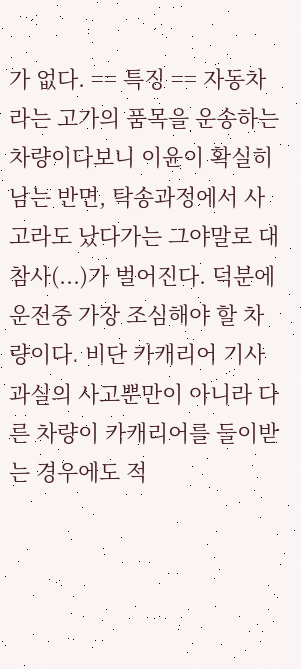가 없다. == 특징 == 자동차라는 고가의 품목을 운송하는 차량이다보니 이윤이 확실히 남는 반면, 탁송과정에서 사고라도 났다가는 그야말로 대참사(...)가 벌어진다. 덕분에 운전중 가장 조심해야 할 차량이다. 비단 카캐리어 기사 과실의 사고뿐만이 아니라 다른 차량이 카캐리어를 들이받는 경우에도 적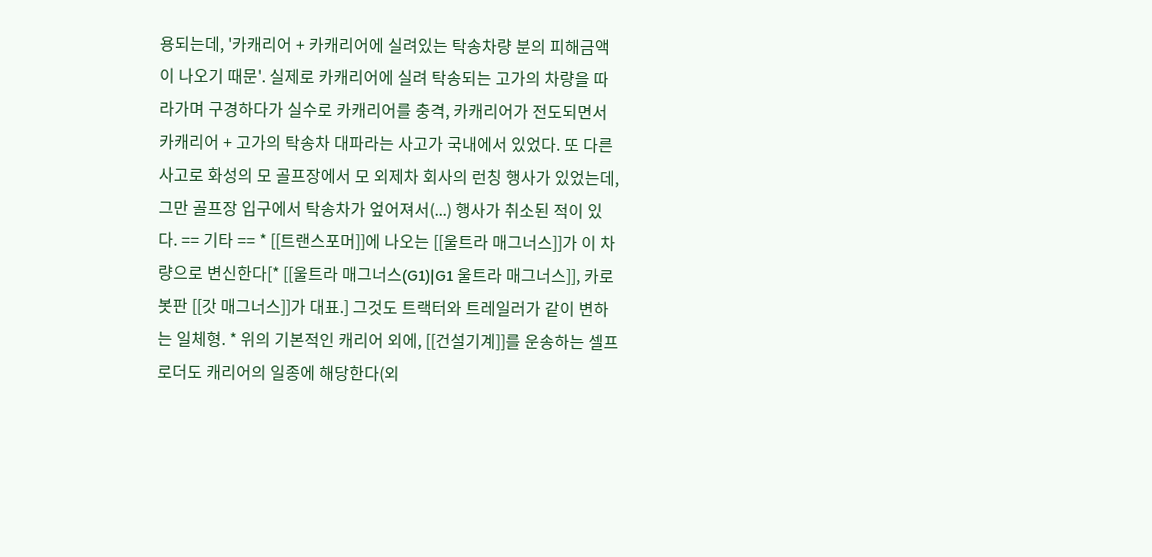용되는데, '카캐리어 + 카캐리어에 실려있는 탁송차량 분의 피해금액이 나오기 때문'. 실제로 카캐리어에 실려 탁송되는 고가의 차량을 따라가며 구경하다가 실수로 카캐리어를 충격, 카캐리어가 전도되면서 카캐리어 + 고가의 탁송차 대파라는 사고가 국내에서 있었다. 또 다른 사고로 화성의 모 골프장에서 모 외제차 회사의 런칭 행사가 있었는데, 그만 골프장 입구에서 탁송차가 엎어져서(...) 행사가 취소된 적이 있다. == 기타 == * [[트랜스포머]]에 나오는 [[울트라 매그너스]]가 이 차량으로 변신한다[* [[울트라 매그너스(G1)|G1 울트라 매그너스]], 카로봇판 [[갓 매그너스]]가 대표.] 그것도 트랙터와 트레일러가 같이 변하는 일체형. * 위의 기본적인 캐리어 외에, [[건설기계]]를 운송하는 셀프로더도 캐리어의 일종에 해당한다(외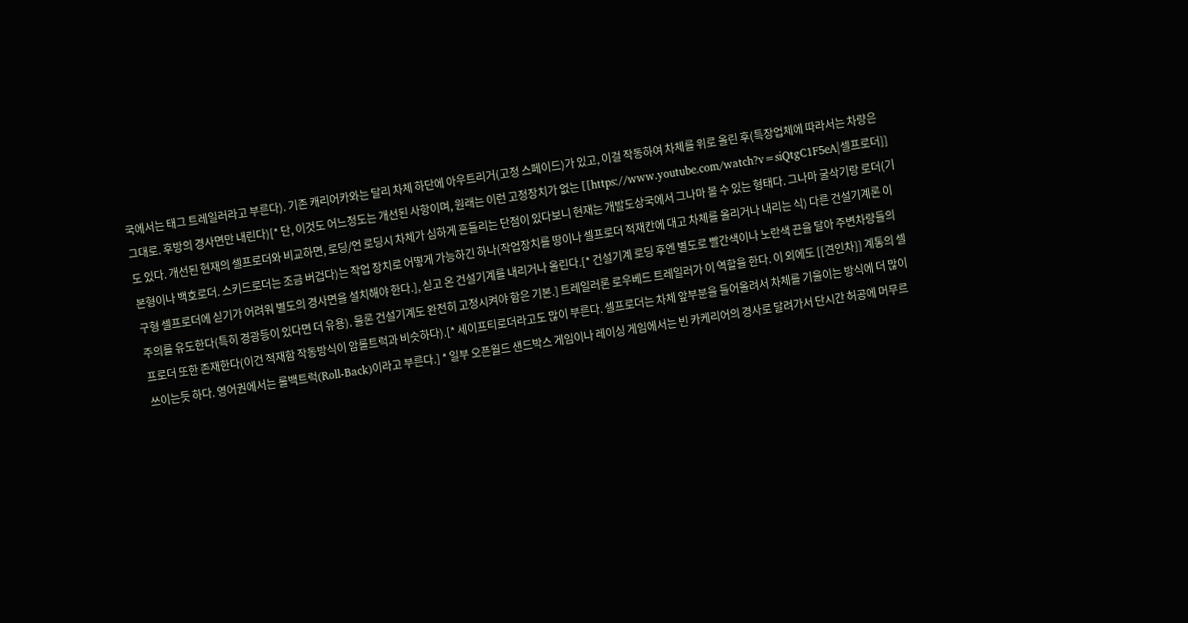국에서는 태그 트레일러라고 부른다). 기존 캐리어카와는 달리 차체 하단에 아우트리거(고정 스페이드)가 있고, 이걸 작동하여 차체를 위로 올린 후(특장업체에 따라서는 차량은 그대로. 후방의 경사면만 내린다)[* 단, 이것도 어느정도는 개선된 사항이며, 원래는 이런 고정장치가 없는 [[https://www.youtube.com/watch?v=siQtgC1F5eA|셀프로더]]도 있다. 개선된 현재의 셀프로더와 비교하면, 로딩/언 로딩시 차체가 심하게 흔들리는 단점이 있다보니 현재는 개발도상국에서 그나마 볼 수 있는 형태다. 그나마 굴삭기랑 로더(기본형이나 백호로더. 스키드로더는 조금 버겁다)는 작업 장치로 어떻게 가능하긴 하나(작업장치를 땅이나 셀프로더 적재칸에 대고 차체를 올리거나 내리는 식) 다른 건설기계론 이 구형 셀프로더에 싣기가 어려워 별도의 경사면을 설치해야 한다.], 싣고 온 건설기계를 내리거나 올린다.[* 건설기계 로딩 후엔 별도로 빨간색이나 노란색 끈을 달아 주변차량들의 주의를 유도한다(특히 경광등이 있다면 더 유용). 물론 건설기계도 완전히 고정시켜야 함은 기본.] 트레일러론 로우베드 트레일러가 이 역할을 한다. 이 외에도 [[견인차]] 계통의 셀프로더 또한 존재한다(이건 적재함 작동방식이 암롤트럭과 비슷하다).[* 세이프티로더라고도 많이 부른다. 셀프로더는 차체 앞부분을 들어올려서 차체를 기울이는 방식에 더 많이 쓰이는듯 하다. 영어권에서는 롤백트럭(Roll-Back)이라고 부른다.] * 일부 오픈월드 샌드박스 게임이나 레이싱 게임에서는 빈 카케리어의 경사로 달려가서 단시간 허공에 머무르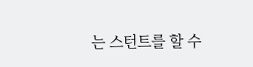는 스턴트를 할 수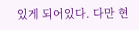있게 되어있다. 다만 현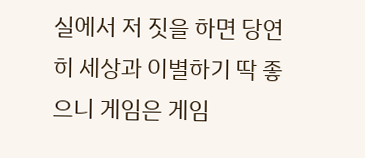실에서 저 짓을 하면 당연히 세상과 이별하기 딱 좋으니 게임은 게임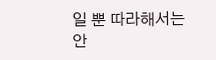일 뿐 따라해서는 안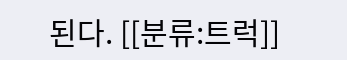된다. [[분류:트럭]]